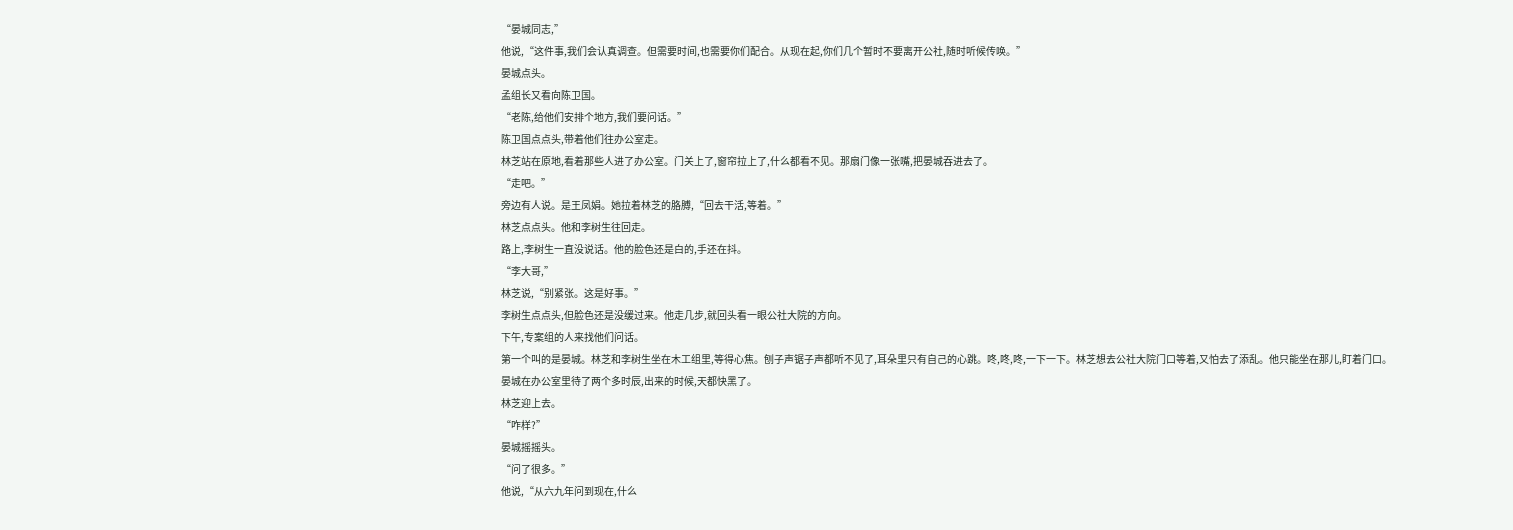“晏城同志,”
他说,“这件事,我们会认真调查。但需要时间,也需要你们配合。从现在起,你们几个暂时不要离开公社,随时听候传唤。”
晏城点头。
孟组长又看向陈卫国。
“老陈,给他们安排个地方,我们要问话。”
陈卫国点点头,带着他们往办公室走。
林芝站在原地,看着那些人进了办公室。门关上了,窗帘拉上了,什么都看不见。那扇门像一张嘴,把晏城吞进去了。
“走吧。”
旁边有人说。是王凤娟。她拉着林芝的胳膊,“回去干活,等着。”
林芝点点头。他和李树生往回走。
路上,李树生一直没说话。他的脸色还是白的,手还在抖。
“李大哥,”
林芝说,“别紧张。这是好事。”
李树生点点头,但脸色还是没缓过来。他走几步,就回头看一眼公社大院的方向。
下午,专案组的人来找他们问话。
第一个叫的是晏城。林芝和李树生坐在木工组里,等得心焦。刨子声锯子声都听不见了,耳朵里只有自己的心跳。咚,咚,咚,一下一下。林芝想去公社大院门口等着,又怕去了添乱。他只能坐在那儿,盯着门口。
晏城在办公室里待了两个多时辰,出来的时候,天都快黑了。
林芝迎上去。
“咋样?”
晏城摇摇头。
“问了很多。”
他说,“从六九年问到现在,什么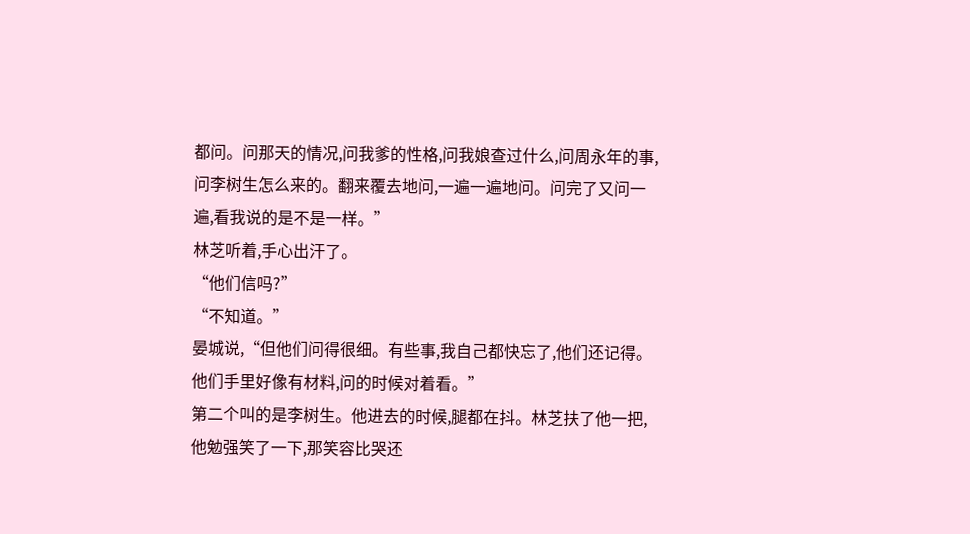都问。问那天的情况,问我爹的性格,问我娘查过什么,问周永年的事,问李树生怎么来的。翻来覆去地问,一遍一遍地问。问完了又问一遍,看我说的是不是一样。”
林芝听着,手心出汗了。
“他们信吗?”
“不知道。”
晏城说,“但他们问得很细。有些事,我自己都快忘了,他们还记得。他们手里好像有材料,问的时候对着看。”
第二个叫的是李树生。他进去的时候,腿都在抖。林芝扶了他一把,他勉强笑了一下,那笑容比哭还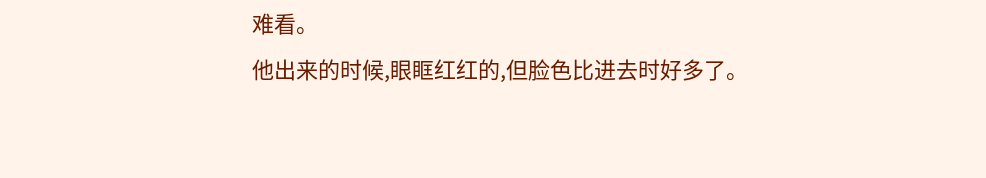难看。
他出来的时候,眼眶红红的,但脸色比进去时好多了。